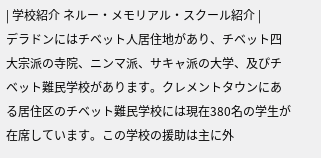| 学校紹介 ネルー・メモリアル・スクール紹介 |
デラドンにはチベット人居住地があり、チベット四大宗派の寺院、ニンマ派、サキャ派の大学、及ぴチベット難民学校があります。クレメントタウンにある居住区のチベット難民学校には現在380名の学生が在席しています。この学校の援助は主に外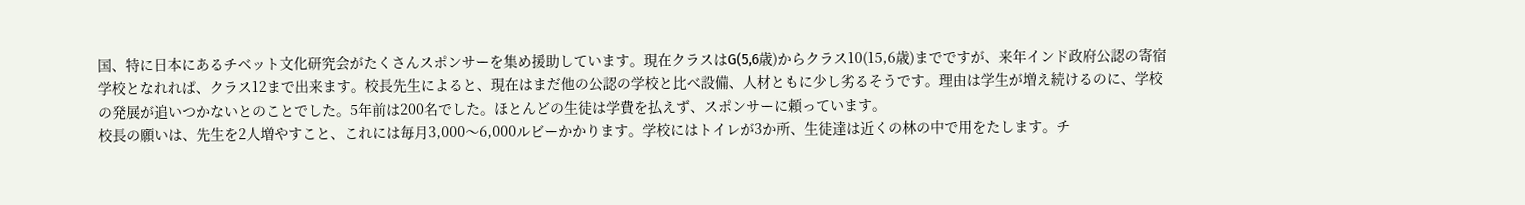国、特に日本にあるチベット文化研究会がたくさんスポンサーを集め援助しています。現在クラスはG(5,6歳)からクラス10(15,6歳)までですが、来年インド政府公認の寄宿学校となれれぱ、クラス12まで出来ます。校長先生によると、現在はまだ他の公認の学校と比べ設備、人材ともに少し劣るそうです。理由は学生が増え続けるのに、学校の発展が追いつかないとのことでした。5年前は200名でした。ほとんどの生徒は学費を払えず、スポンサーに頼っています。
校長の願いは、先生を2人増やすこと、これには毎月3,000〜6,000ルビーかかります。学校にはトイレが3か所、生徒達は近くの林の中で用をたします。チ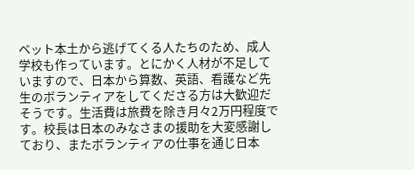ベット本土から逃げてくる人たちのため、成人学校も作っています。とにかく人材が不足していますので、日本から算数、英語、看護など先生のボランティアをしてくださる方は大歓迎だそうです。生活費は旅費を除き月々2万円程度です。校長は日本のみなさまの援助を大変感謝しており、またボランティアの仕事を通じ日本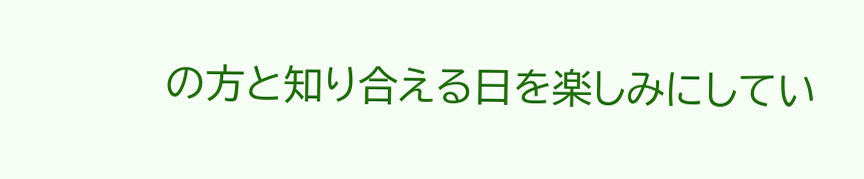の方と知り合える日を楽しみにしてい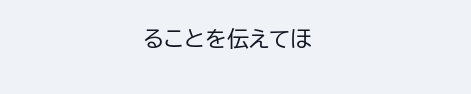ることを伝えてほ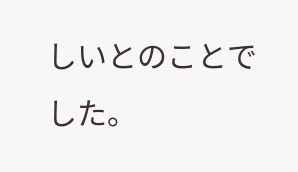しいとのことでした。